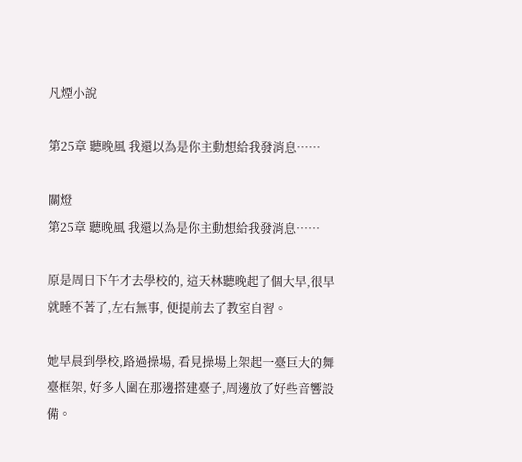凡煙小說

第25章 聽晚風 我還以為是你主動想給我發消息……

關燈
第25章 聽晚風 我還以為是你主動想給我發消息……

原是周日下午才去學校的, 這天林聽晚起了個大早,很早就睡不著了,左右無事, 便提前去了教室自習。

她早晨到學校,路過操場, 看見操場上架起一臺巨大的舞臺框架, 好多人圍在那邊搭建臺子,周邊放了好些音響設備。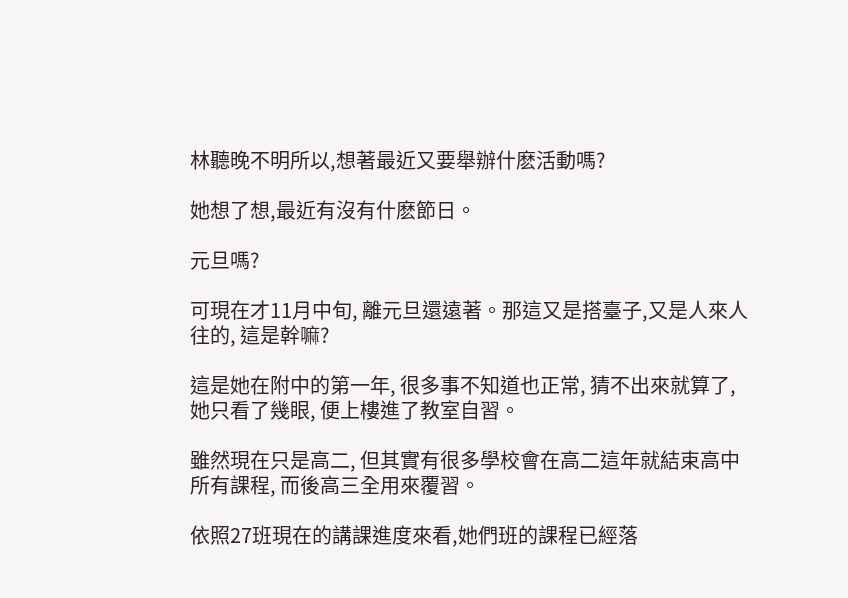林聽晚不明所以,想著最近又要舉辦什麽活動嗎?

她想了想,最近有沒有什麽節日。

元旦嗎?

可現在才11月中旬, 離元旦還遠著。那這又是搭臺子,又是人來人往的, 這是幹嘛?

這是她在附中的第一年, 很多事不知道也正常, 猜不出來就算了,她只看了幾眼, 便上樓進了教室自習。

雖然現在只是高二, 但其實有很多學校會在高二這年就結束高中所有課程, 而後高三全用來覆習。

依照27班現在的講課進度來看,她們班的課程已經落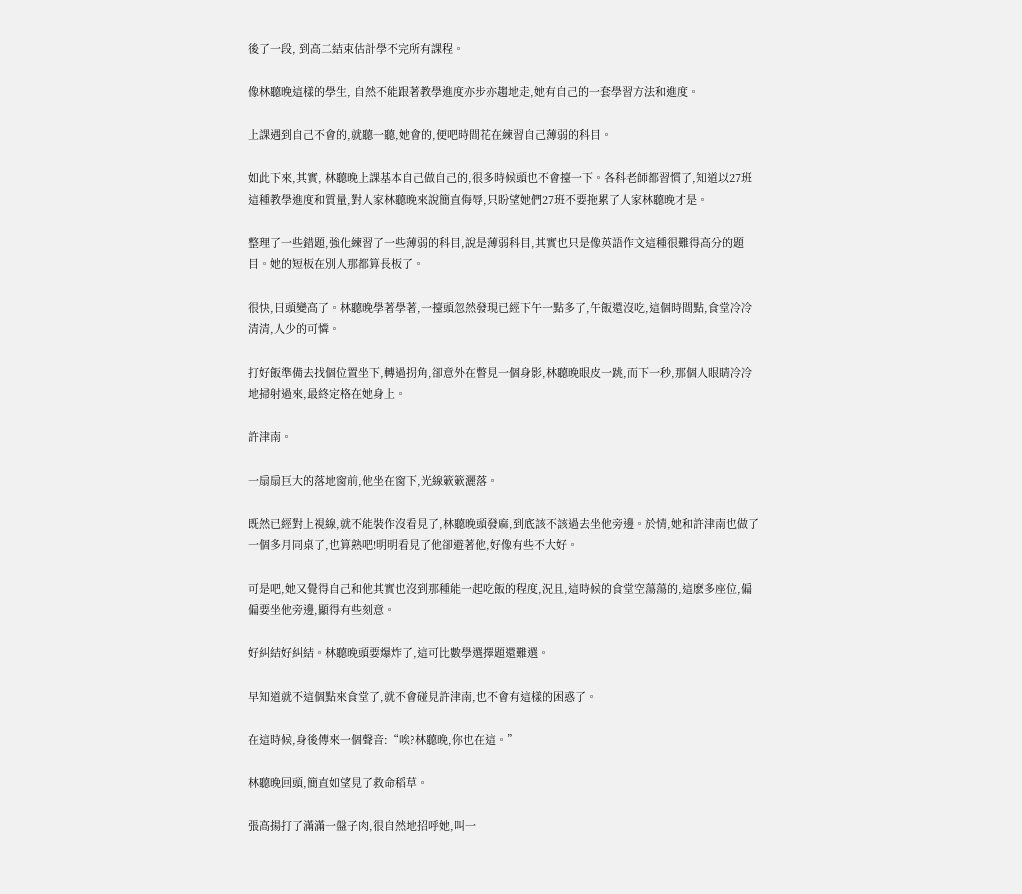後了一段, 到高二結束估計學不完所有課程。

像林聽晚這樣的學生, 自然不能跟著教學進度亦步亦趨地走,她有自己的一套學習方法和進度。

上課遇到自己不會的,就聽一聽,她會的,便吧時間花在練習自己薄弱的科目。

如此下來,其實, 林聽晚上課基本自己做自己的,很多時候頭也不會擡一下。各科老師都習慣了,知道以27班這種教學進度和質量,對人家林聽晚來說簡直侮辱,只盼望她們27班不要拖累了人家林聽晚才是。

整理了一些錯題,強化練習了一些薄弱的科目,說是薄弱科目,其實也只是像英語作文這種很難得高分的題目。她的短板在別人那都算長板了。

很快,日頭變高了。林聽晚學著學著,一擡頭忽然發現已經下午一點多了,午飯還沒吃,這個時間點,食堂冷冷清清,人少的可憐。

打好飯準備去找個位置坐下,轉過拐角,卻意外在瞥見一個身影,林聽晚眼皮一跳,而下一秒,那個人眼睛冷冷地掃射過來,最終定格在她身上。

許津南。

一扇扇巨大的落地窗前,他坐在窗下,光線簌簌灑落。

既然已經對上視線,就不能裝作沒看見了,林聽晚頭發麻,到底該不該過去坐他旁邊。於情,她和許津南也做了一個多月同桌了,也算熟吧!明明看見了他卻避著他,好像有些不大好。

可是吧,她又覺得自己和他其實也沒到那種能一起吃飯的程度,況且,這時候的食堂空蕩蕩的,這麽多座位,偏偏要坐他旁邊,顯得有些刻意。

好糾結好糾結。林聽晚頭要爆炸了,這可比數學選擇題還難選。

早知道就不這個點來食堂了,就不會碰見許津南,也不會有這樣的困惑了。

在這時候,身後傳來一個聲音:“唉?林聽晚,你也在這。”

林聽晚回頭,簡直如望見了救命稻草。

張高揚打了滿滿一盤子肉,很自然地招呼她,叫一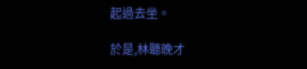起過去坐。

於是,林聽晚才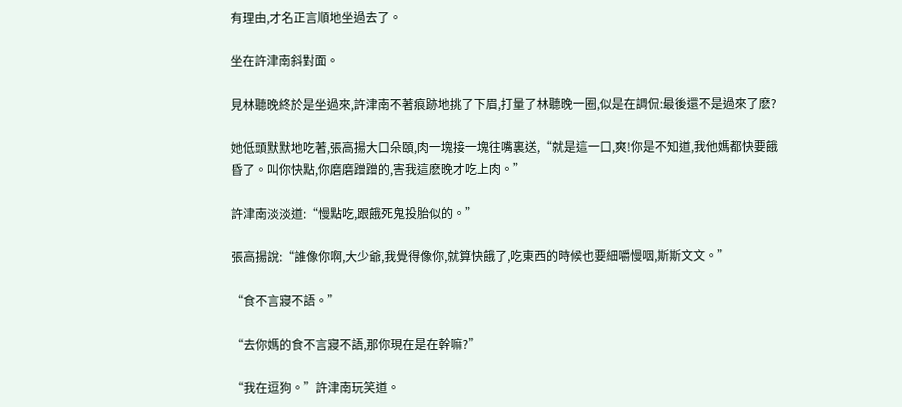有理由,才名正言順地坐過去了。

坐在許津南斜對面。

見林聽晚終於是坐過來,許津南不著痕跡地挑了下眉,打量了林聽晚一圈,似是在調侃:最後還不是過來了麽?

她低頭默默地吃著,張高揚大口朵頤,肉一塊接一塊往嘴裏送,“就是這一口,爽!你是不知道,我他媽都快要餓昏了。叫你快點,你磨磨蹭蹭的,害我這麽晚才吃上肉。”

許津南淡淡道:“慢點吃,跟餓死鬼投胎似的。”

張高揚說:“誰像你啊,大少爺,我覺得像你,就算快餓了,吃東西的時候也要細嚼慢咽,斯斯文文。”

“食不言寢不語。”

“去你媽的食不言寢不語,那你現在是在幹嘛?”

“我在逗狗。”許津南玩笑道。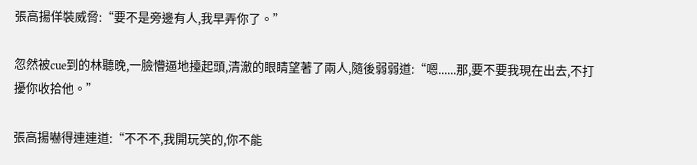張高揚佯裝威脅:“要不是旁邊有人,我早弄你了。”

忽然被cue到的林聽晚,一臉懵逼地擡起頭,清澈的眼睛望著了兩人,隨後弱弱道:“嗯......那,要不要我現在出去,不打擾你收拾他。”

張高揚嚇得連連道:“不不不,我開玩笑的,你不能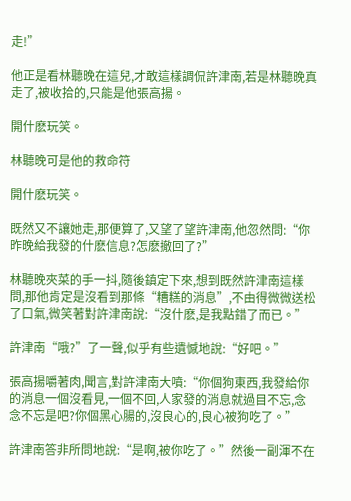走!”

他正是看林聽晚在這兒,才敢這樣調侃許津南,若是林聽晚真走了,被收拾的,只能是他張高揚。

開什麽玩笑。

林聽晚可是他的救命符

開什麽玩笑。

既然又不讓她走,那便算了,又望了望許津南,他忽然問:“你昨晚給我發的什麽信息?怎麽撤回了?”

林聽晚夾菜的手一抖,隨後鎮定下來,想到既然許津南這樣問,那他肯定是沒看到那條“糟糕的消息”,不由得微微送松了口氣,微笑著對許津南說:“沒什麽,是我點錯了而已。”

許津南“哦?”了一聲,似乎有些遺憾地說:“好吧。”

張高揚嚼著肉,聞言,對許津南大噴:“你個狗東西,我發給你的消息一個沒看見,一個不回,人家發的消息就過目不忘,念念不忘是吧?你個黑心腸的,沒良心的,良心被狗吃了。”

許津南答非所問地說:“是啊,被你吃了。”然後一副渾不在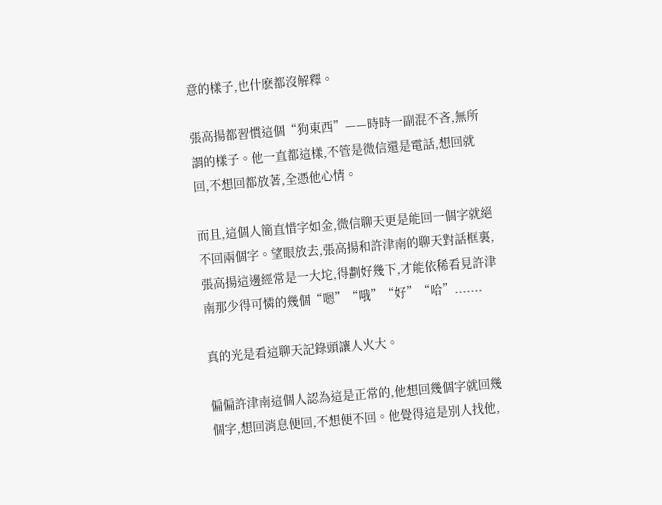意的樣子,也什麽都沒解釋。

張高揚都習慣這個“狗東西”——時時一副混不吝,無所謂的樣子。他一直都這樣,不管是微信還是電話,想回就回,不想回都放著,全憑他心情。

而且,這個人簡直惜字如金,微信聊天更是能回一個字就絕不回兩個字。望眼放去,張高揚和許津南的聊天對話框裏,張高揚這邊經常是一大坨,得劃好幾下,才能依稀看見許津南那少得可憐的幾個“嗯”“哦”“好”“哈”.......

真的光是看這聊天記錄頭讓人火大。

偏偏許津南這個人認為這是正常的,他想回幾個字就回幾個字,想回消息便回,不想便不回。他覺得這是別人找他,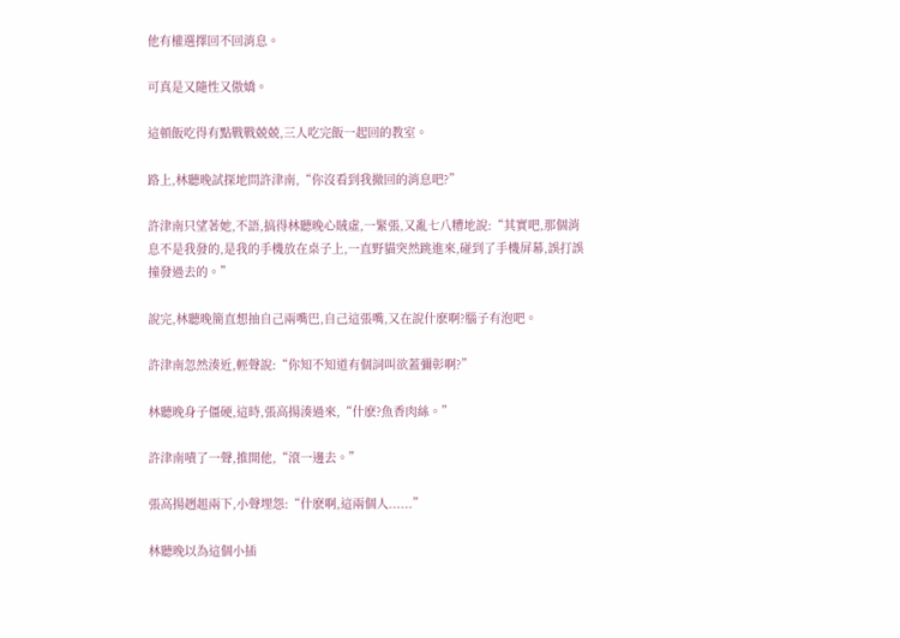他有權選擇回不回消息。

可真是又隨性又傲嬌。

這頓飯吃得有點戰戰兢兢,三人吃完飯一起回的教室。

路上,林聽晚試探地問許津南,“你沒看到我撤回的消息吧?”

許津南只望著她,不語,搞得林聽晚心賊虛,一緊張,又亂七八糟地說:“其實吧,那個消息不是我發的,是我的手機放在桌子上,一直野貓突然跳進來,碰到了手機屏幕,誤打誤撞發過去的。”

說完,林聽晚簡直想抽自己兩嘴巴,自己這張嘴,又在說什麽啊?腦子有泡吧。

許津南忽然湊近,輕聲說:“你知不知道有個詞叫欲蓋彌彰啊?”

林聽晚身子僵硬,這時,張高揚湊過來,“什麽?魚香肉絲。”

許津南嘖了一聲,推開他,“滾一邊去。”

張高揚趔趄兩下,小聲埋怨:“什麽啊,這兩個人......”

林聽晚以為這個小插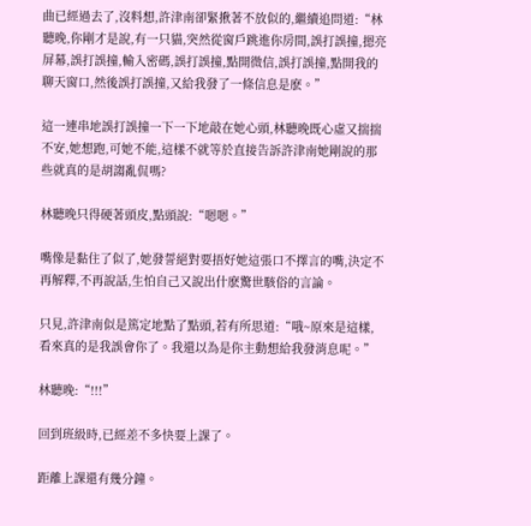曲已經過去了,沒料想,許津南卻緊揪著不放似的,繼續追問道:“林聽晚,你剛才是說,有一只貓,突然從窗戶跳進你房間,誤打誤撞,摁亮屏幕,誤打誤撞,輸入密碼,誤打誤撞,點開微信,誤打誤撞,點開我的聊天窗口,然後誤打誤撞,又給我發了一條信息是麽。”

這一連串地誤打誤撞一下一下地敲在她心頭,林聽晚既心虛又揣揣不安,她想跑,可她不能,這樣不就等於直接告訴許津南她剛說的那些就真的是胡謅亂侃嗎?

林聽晚只得硬著頭皮,點頭說:“嗯嗯。”

嘴像是黏住了似了,她發誓絕對要捂好她這張口不擇言的嘴,決定不再解釋,不再說話,生怕自己又說出什麽驚世駭俗的言論。

只見,許津南似是篤定地點了點頭,若有所思道:“哦~原來是這樣,看來真的是我誤會你了。我還以為是你主動想給我發消息呢。”

林聽晚:“!!!”

回到班級時,已經差不多快要上課了。

距離上課還有幾分鐘。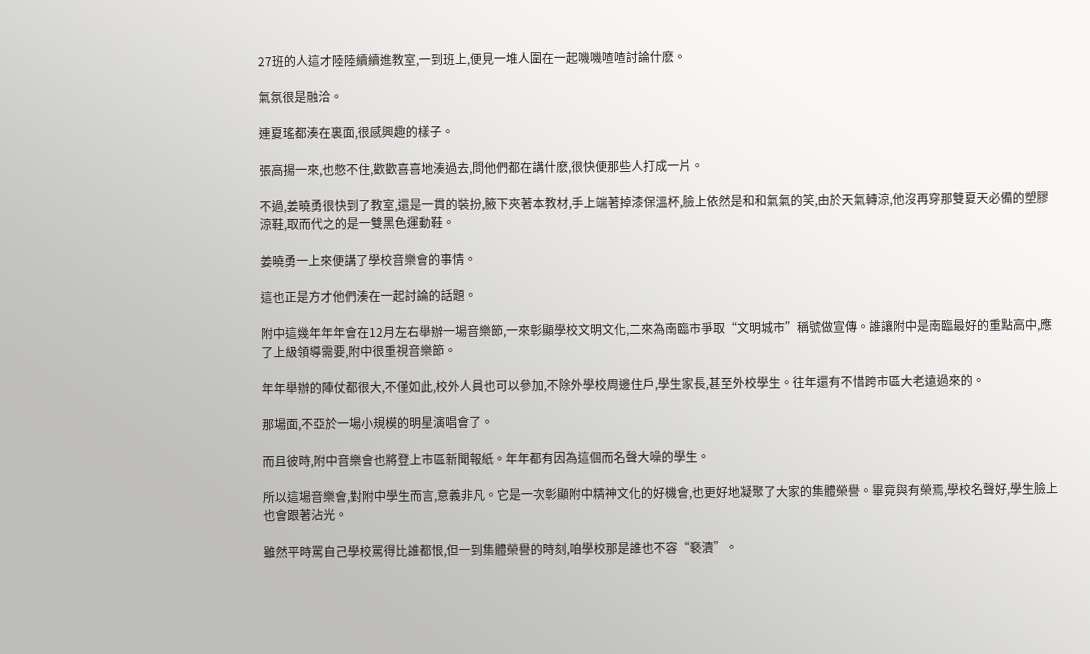27班的人這才陸陸續續進教室,一到班上,便見一堆人圍在一起嘰嘰喳喳討論什麽。

氣氛很是融洽。

連夏瑤都湊在裏面,很感興趣的樣子。

張高揚一來,也憋不住,歡歡喜喜地湊過去,問他們都在講什麽,很快便那些人打成一片。

不過,姜曉勇很快到了教室,還是一貫的裝扮,腋下夾著本教材,手上端著掉漆保溫杯,臉上依然是和和氣氣的笑,由於天氣轉涼,他沒再穿那雙夏天必備的塑膠涼鞋,取而代之的是一雙黑色運動鞋。

姜曉勇一上來便講了學校音樂會的事情。

這也正是方才他們湊在一起討論的話題。

附中這幾年年年會在12月左右舉辦一場音樂節,一來彰顯學校文明文化,二來為南臨市爭取“文明城市”稱號做宣傳。誰讓附中是南臨最好的重點高中,應了上級領導需要,附中很重視音樂節。

年年舉辦的陣仗都很大,不僅如此,校外人員也可以參加,不除外學校周邊住戶,學生家長,甚至外校學生。往年還有不惜跨市區大老遠過來的。

那場面,不亞於一場小規模的明星演唱會了。

而且彼時,附中音樂會也將登上市區新聞報紙。年年都有因為這個而名聲大噪的學生。

所以這場音樂會,對附中學生而言,意義非凡。它是一次彰顯附中精神文化的好機會,也更好地凝聚了大家的集體榮譽。畢竟與有榮焉,學校名聲好,學生臉上也會跟著沾光。

雖然平時罵自己學校罵得比誰都恨,但一到集體榮譽的時刻,咱學校那是誰也不容“褻瀆”。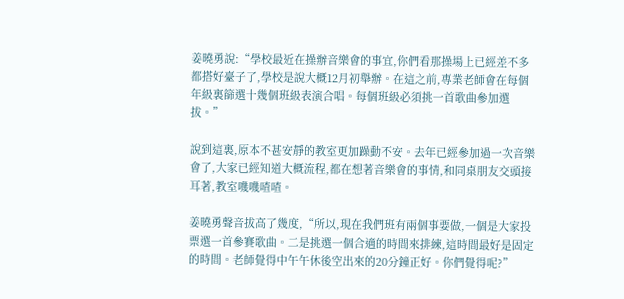姜曉勇說:“學校最近在操辦音樂會的事宜,你們看那操場上已經差不多都搭好臺子了,學校是說大概12月初舉辦。在這之前,專業老師會在每個年級裏篩選十幾個班級表演合唱。每個班級必須挑一首歌曲參加選拔。”

說到這裏,原本不甚安靜的教室更加躁動不安。去年已經參加過一次音樂會了,大家已經知道大概流程,都在想著音樂會的事情,和同桌朋友交頭接耳著,教室嘰嘰喳喳。

姜曉勇聲音拔高了幾度,“所以,現在我們班有兩個事要做,一個是大家投票選一首參賽歌曲。二是挑選一個合適的時間來排練,這時間最好是固定的時間。老師覺得中午午休後空出來的20分鐘正好。你們覺得呢?”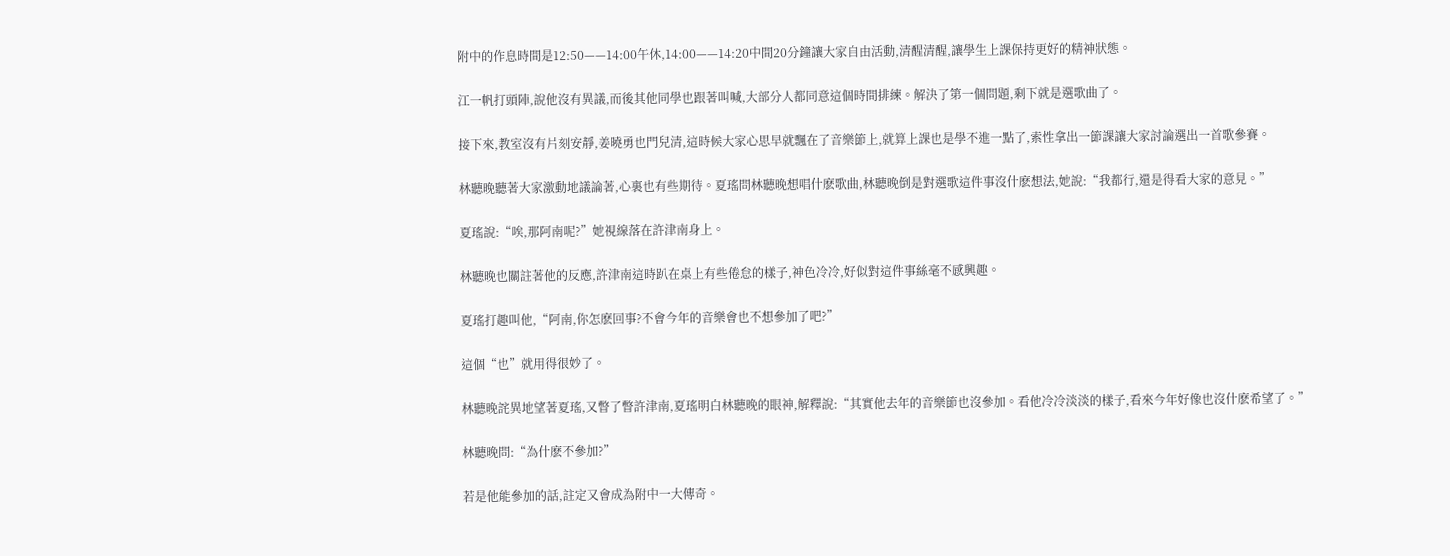附中的作息時間是12:50——14:00午休,14:00——14:20中間20分鐘讓大家自由活動,清醒清醒,讓學生上課保持更好的精神狀態。

江一帆打頭陣,說他沒有異議,而後其他同學也跟著叫喊,大部分人都同意這個時間排練。解決了第一個問題,剩下就是選歌曲了。

接下來,教室沒有片刻安靜,姜曉勇也門兒清,這時候大家心思早就飄在了音樂節上,就算上課也是學不進一點了,索性拿出一節課讓大家討論選出一首歌參賽。

林聽晚聽著大家激動地議論著,心裏也有些期待。夏瑤問林聽晚想唱什麽歌曲,林聽晚倒是對選歌這件事沒什麽想法,她說:“我都行,還是得看大家的意見。”

夏瑤說:“唉,那阿南呢?”她視線落在許津南身上。

林聽晚也關註著他的反應,許津南這時趴在桌上有些倦怠的樣子,神色冷冷,好似對這件事絲毫不感興趣。

夏瑤打趣叫他,“阿南,你怎麽回事?不會今年的音樂會也不想參加了吧?”

這個“也”就用得很妙了。

林聽晚詫異地望著夏瑤,又瞥了瞥許津南,夏瑤明白林聽晚的眼神,解釋說:“其實他去年的音樂節也沒參加。看他冷冷淡淡的樣子,看來今年好像也沒什麽希望了。”

林聽晚問:“為什麽不參加?”

若是他能參加的話,註定又會成為附中一大傳奇。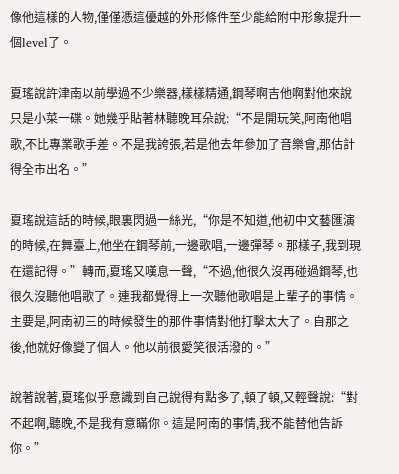像他這樣的人物,僅僅憑這優越的外形條件至少能給附中形象提升一個level了。

夏瑤說許津南以前學過不少樂器,樣樣精通,鋼琴啊吉他啊對他來說只是小菜一碟。她幾乎貼著林聽晚耳朵說:“不是開玩笑,阿南他唱歌,不比專業歌手差。不是我誇張,若是他去年參加了音樂會,那估計得全市出名。”

夏瑤說這話的時候,眼裏閃過一絲光,“你是不知道,他初中文藝匯演的時候,在舞臺上,他坐在鋼琴前,一邊歌唱,一邊彈琴。那樣子,我到現在還記得。”轉而,夏瑤又嘆息一聲,“不過,他很久沒再碰過鋼琴,也很久沒聽他唱歌了。連我都覺得上一次聽他歌唱是上輩子的事情。主要是,阿南初三的時候發生的那件事情對他打擊太大了。自那之後,他就好像變了個人。他以前很愛笑很活潑的。”

說著說著,夏瑤似乎意識到自己說得有點多了,頓了頓,又輕聲說:“對不起啊,聽晚,不是我有意瞞你。這是阿南的事情,我不能替他告訴你。”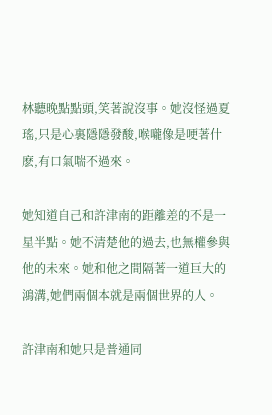林聽晚點點頭,笑著說沒事。她沒怪過夏瑤,只是心裏隱隱發酸,喉嚨像是哽著什麽,有口氣喘不過來。

她知道自己和許津南的距離差的不是一星半點。她不清楚他的過去,也無權參與他的未來。她和他之間隔著一道巨大的鴻溝,她們兩個本就是兩個世界的人。

許津南和她只是普通同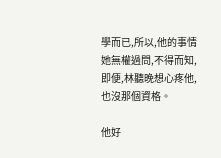學而已,所以,他的事情她無權過問,不得而知,即便,林聽晚想心疼他,也沒那個資格。

他好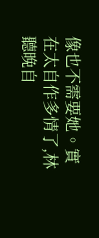像也不需要她。實在太自作多情了,林聽晚自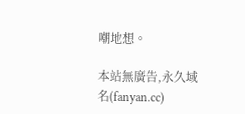嘲地想。

本站無廣告,永久域名(fanyan.cc)